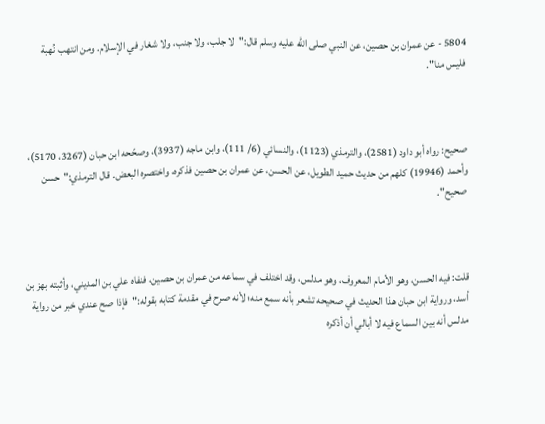5804 - عن عمران بن حصين، عن النبي صلى الله عليه وسلم قال:"لا جلب، ولا جنب، ولا شغار في الإسلام. ومن انتهب نُهبة فليس منا".



صحيح: رواه أبو داود (2581)، والترمذي (1123)، والنسائي (6/ 111)، وابن ماجه (3937)، وصحّحه ابن حبان (3267، 5170)، وأحمد (19946) كلهم من حديث حميد الطويل، عن الحسن، عن عمران بن حصين فذكره، واختصره البعض. قال الترمذي:"حسن صحيح".



قلت: فيه الحسن، وهو الأمام المعروف، وهو مدلس، وقد اختلف في سماعه من عمران بن حصين، فنفاه علي بن المديني، وأثبته بهز بن أسد، ورواية ابن حبان هذا الحديث في صحيحه تشعر بأنه سمع منه؛ لأنه صرح في مقدمة كتابه بقوله:"فإذا صح عندي خبر من رواية مدلس أنه بين السماع فيه لا أبالي أن أذكره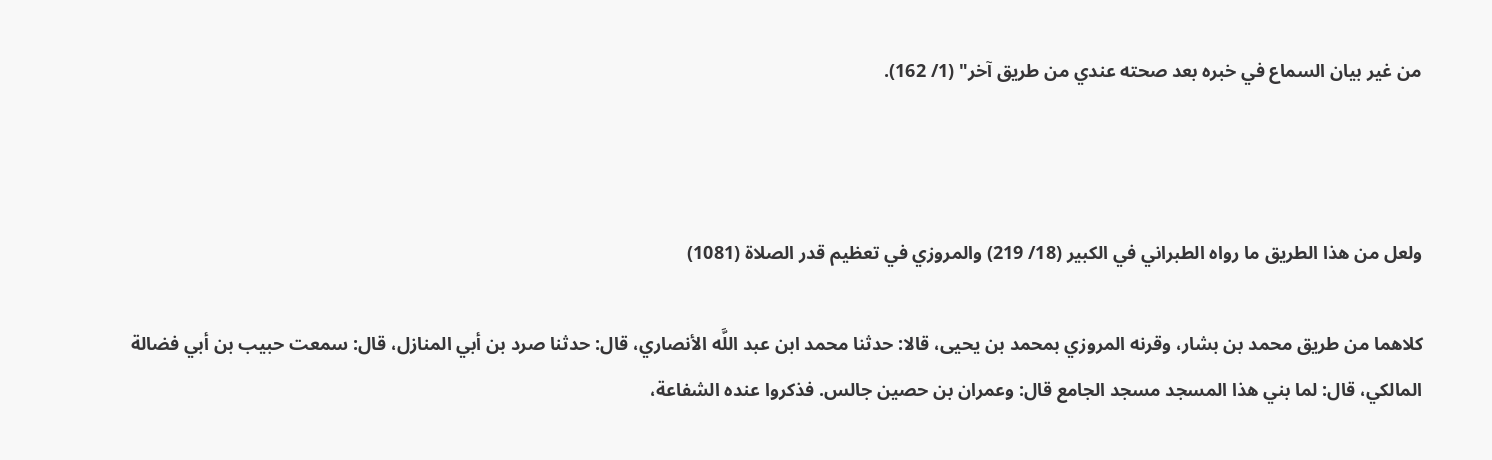من غير بيان السماع في خبره بعد صحته عندي من طريق آخر" (1/ 162).



ولعل من هذا الطريق ما رواه الطبراني في الكبير (18/ 219) والمروزي في تعظيم قدر الصلاة (1081)

كلاهما من طريق محمد بن بشار، وقرنه المروزي بمحمد بن يحيى، قالا: حدثنا محمد ابن عبد اللَّه الأنصاري، قال: حدثنا صرد بن أبي المنازل، قال: سمعت حبيب بن أبي فضالة المالكي، قال: لما بني هذا المسجد مسجد الجامع قال: وعمران بن حصين جالس. فذكروا عنده الشفاعة،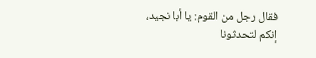فقال رجل من القوم: يا أبا نجيد، إنكم لتحدثونا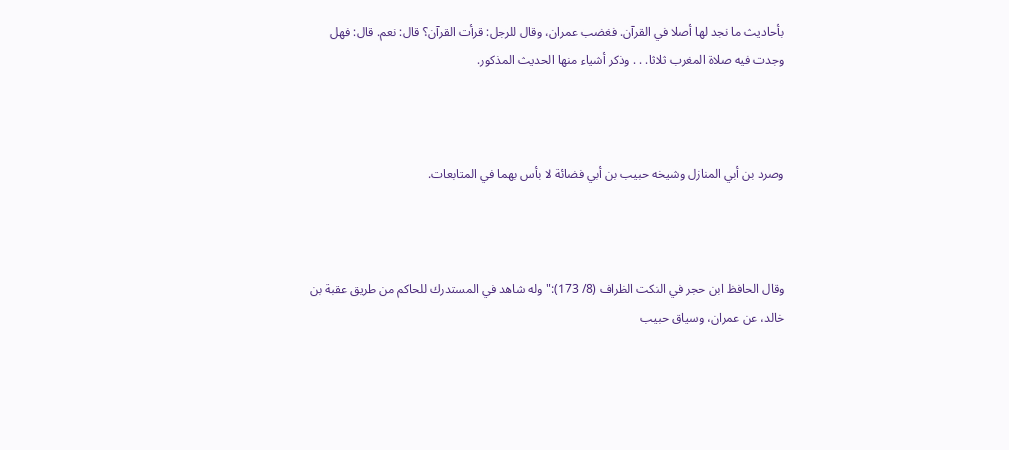بأحاديث ما نجد لها أصلا في القرآن. فغضب عمران، وقال للرجل: قرأت القرآن؟ قال: نعم. قال: فهل وجدت فيه صلاة المغرب ثلاثا. . . وذكر أشياء منها الحديث المذكور.



وصرد بن أبي المنازل وشيخه حبيب بن أبي فضائة لا بأس بهما في المتابعات.



وقال الحافظ ابن حجر في النكت الظراف (8/ 173):"وله شاهد في المستدرك للحاكم من طريق عقبة بن خالد، عن عمران، وسياق حبيب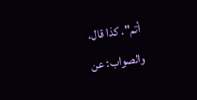أتم". كذا قال، والصواب: عن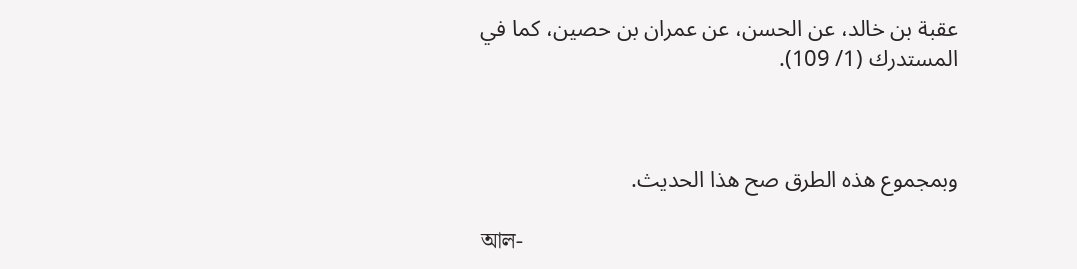عقبة بن خالد، عن الحسن، عن عمران بن حصين، كما في المستدرك (1/ 109).



وبمجموع هذه الطرق صح هذا الحديث.

আল-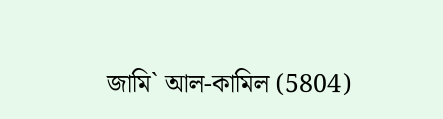জামি` আল-কামিল (5804)